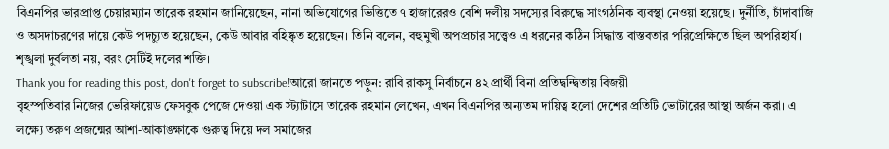বিএনপির ভারপ্রাপ্ত চেয়ারম্যান তারেক রহমান জানিয়েছেন, নানা অভিযোগের ভিত্তিতে ৭ হাজারেরও বেশি দলীয় সদস্যের বিরুদ্ধে সাংগঠনিক ব্যবস্থা নেওয়া হয়েছে। দুর্নীতি, চাঁদাবাজি ও অসদাচরণের দায়ে কেউ পদচ্যুত হয়েছেন, কেউ আবার বহিষ্কৃত হয়েছেন। তিনি বলেন, বহুমুখী অপপ্রচার সত্ত্বেও এ ধরনের কঠিন সিদ্ধান্ত বাস্তবতার পরিপ্রেক্ষিতে ছিল অপরিহার্য। শৃঙ্খলা দুর্বলতা নয়, বরং সেটিই দলের শক্তি।
Thank you for reading this post, don't forget to subscribe!আরো জানতে পড়ুন: রাবি রাকসু নির্বাচনে ৪২ প্রার্থী বিনা প্রতিদ্বন্দ্বিতায় বিজয়ী
বৃহস্পতিবার নিজের ভেরিফায়েড ফেসবুক পেজে দেওয়া এক স্ট্যাটাসে তারেক রহমান লেখেন, এখন বিএনপির অন্যতম দায়িত্ব হলো দেশের প্রতিটি ভোটারের আস্থা অর্জন করা। এ লক্ষ্যে তরুণ প্রজন্মের আশা-আকাঙ্ক্ষাকে গুরুত্ব দিয়ে দল সমাজের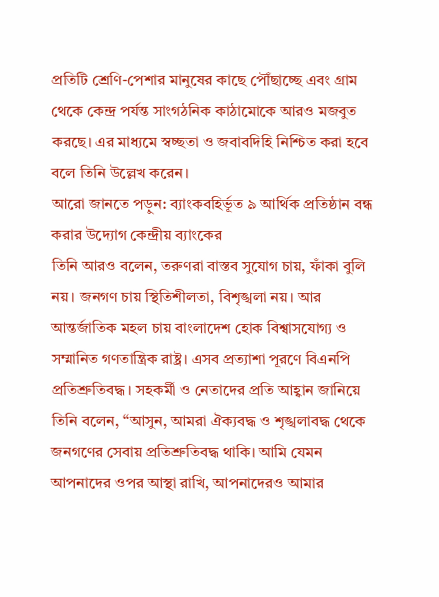প্রতিটি শ্রেণি-পেশার মানুষের কাছে পৌঁছাচ্ছে এবং গ্রাম থেকে কেন্দ্র পর্যন্ত সাংগঠনিক কাঠামোকে আরও মজবুত করছে। এর মাধ্যমে স্বচ্ছতা ও জবাবদিহি নিশ্চিত করা হবে বলে তিনি উল্লেখ করেন।
আরো জানতে পড়ুন: ব্যাংকবহির্ভূত ৯ আর্থিক প্রতিষ্ঠান বন্ধ করার উদ্যোগ কেন্দ্রীয় ব্যাংকের
তিনি আরও বলেন, তরুণরা বাস্তব সুযোগ চায়, ফাঁকা বুলি নয়। জনগণ চায় স্থিতিশীলতা, বিশৃঙ্খলা নয়। আর আন্তর্জাতিক মহল চায় বাংলাদেশ হোক বিশ্বাসযোগ্য ও সম্মানিত গণতান্ত্রিক রাষ্ট্র। এসব প্রত্যাশা পূরণে বিএনপি প্রতিশ্রুতিবদ্ধ। সহকর্মী ও নেতাদের প্রতি আহ্বান জানিয়ে তিনি বলেন, “আসুন, আমরা ঐক্যবদ্ধ ও শৃঙ্খলাবদ্ধ থেকে জনগণের সেবায় প্রতিশ্রুতিবদ্ধ থাকি। আমি যেমন আপনাদের ওপর আস্থা রাখি, আপনাদেরও আমার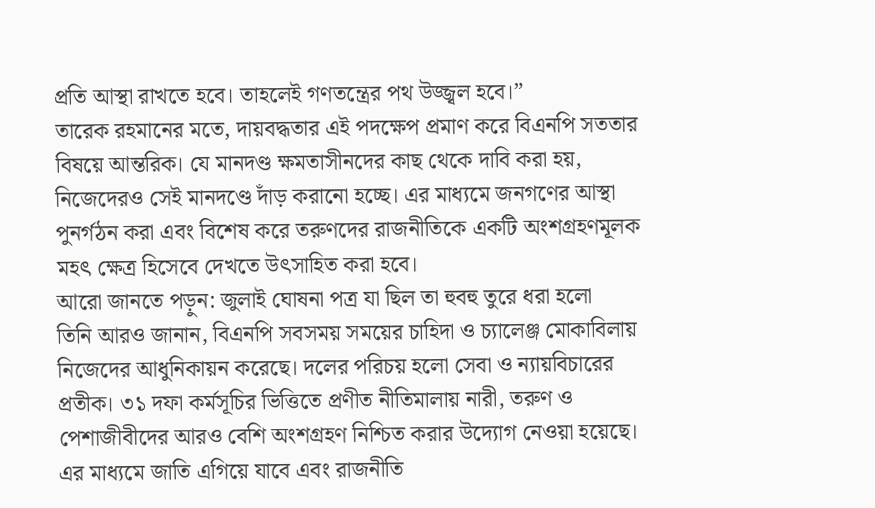প্রতি আস্থা রাখতে হবে। তাহলেই গণতন্ত্রের পথ উজ্জ্বল হবে।”
তারেক রহমানের মতে, দায়বদ্ধতার এই পদক্ষেপ প্রমাণ করে বিএনপি সততার বিষয়ে আন্তরিক। যে মানদণ্ড ক্ষমতাসীনদের কাছ থেকে দাবি করা হয়, নিজেদেরও সেই মানদণ্ডে দাঁড় করানো হচ্ছে। এর মাধ্যমে জনগণের আস্থা পুনর্গঠন করা এবং বিশেষ করে তরুণদের রাজনীতিকে একটি অংশগ্রহণমূলক মহৎ ক্ষেত্র হিসেবে দেখতে উৎসাহিত করা হবে।
আরো জানতে পড়ুন: জুলাই ঘোষনা পত্র যা ছিল তা হুবহু তুরে ধরা হলো
তিনি আরও জানান, বিএনপি সবসময় সময়ের চাহিদা ও চ্যালেঞ্জ মোকাবিলায় নিজেদের আধুনিকায়ন করেছে। দলের পরিচয় হলো সেবা ও ন্যায়বিচারের প্রতীক। ৩১ দফা কর্মসূচির ভিত্তিতে প্রণীত নীতিমালায় নারী, তরুণ ও পেশাজীবীদের আরও বেশি অংশগ্রহণ নিশ্চিত করার উদ্যোগ নেওয়া হয়েছে। এর মাধ্যমে জাতি এগিয়ে যাবে এবং রাজনীতি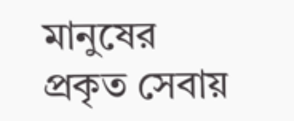মানুষের প্রকৃত সেবায়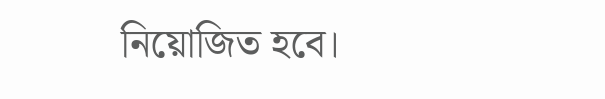নিয়োজিত হবে।